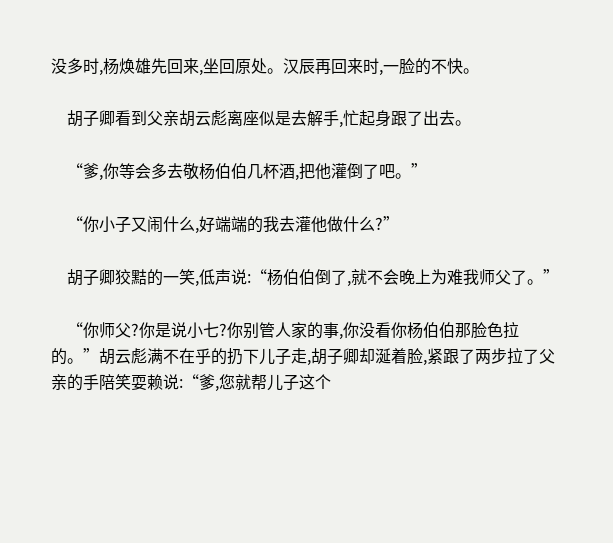没多时,杨焕雄先回来,坐回原处。汉辰再回来时,一脸的不快。

    胡子卿看到父亲胡云彪离座似是去解手,忙起身跟了出去。

    “爹,你等会多去敬杨伯伯几杯酒,把他灌倒了吧。”

    “你小子又闹什么,好端端的我去灌他做什么?”

    胡子卿狡黠的一笑,低声说:“杨伯伯倒了,就不会晚上为难我师父了。”

    “你师父?你是说小七?你别管人家的事,你没看你杨伯伯那脸色拉的。”胡云彪满不在乎的扔下儿子走,胡子卿却涎着脸,紧跟了两步拉了父亲的手陪笑耍赖说:“爹,您就帮儿子这个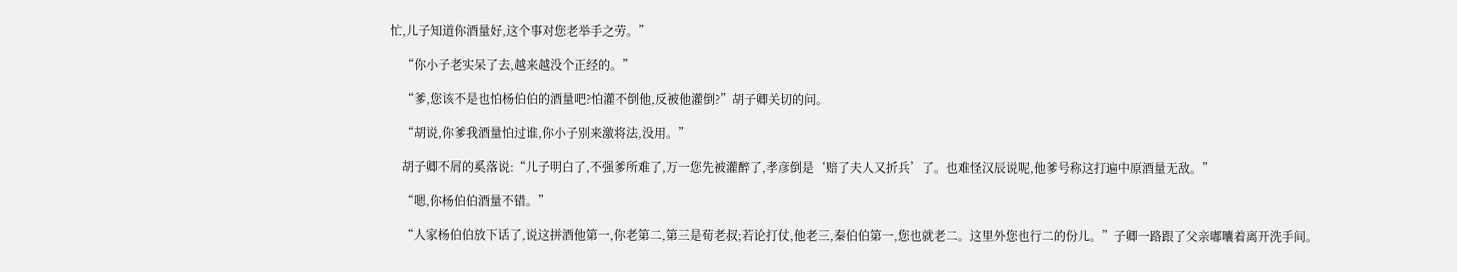忙,儿子知道你酒量好,这个事对您老举手之劳。”

    “你小子老实呆了去,越来越没个正经的。”

    “爹,您该不是也怕杨伯伯的酒量吧?怕灌不倒他,反被他灌倒?”胡子卿关切的问。

    “胡说,你爹我酒量怕过谁,你小子别来激将法,没用。”

    胡子卿不屑的奚落说:“儿子明白了,不强爹所难了,万一您先被灌醉了,孝彦倒是‘赔了夫人又折兵’了。也难怪汉辰说呢,他爹号称这打遍中原酒量无敌。”

    “嗯,你杨伯伯酒量不错。”

    “人家杨伯伯放下话了,说这拼酒他第一,你老第二,第三是荀老叔;若论打仗,他老三,秦伯伯第一,您也就老二。这里外您也行二的份儿。”子卿一路跟了父亲嘟囔着离开洗手间。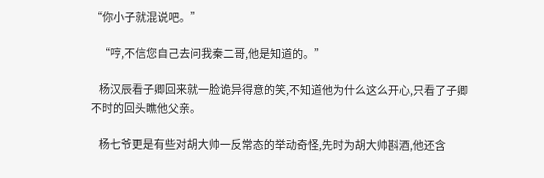“你小子就混说吧。”

    “哼,不信您自己去问我秦二哥,他是知道的。”

    杨汉辰看子卿回来就一脸诡异得意的笑,不知道他为什么这么开心,只看了子卿不时的回头瞧他父亲。

    杨七爷更是有些对胡大帅一反常态的举动奇怪,先时为胡大帅斟酒,他还含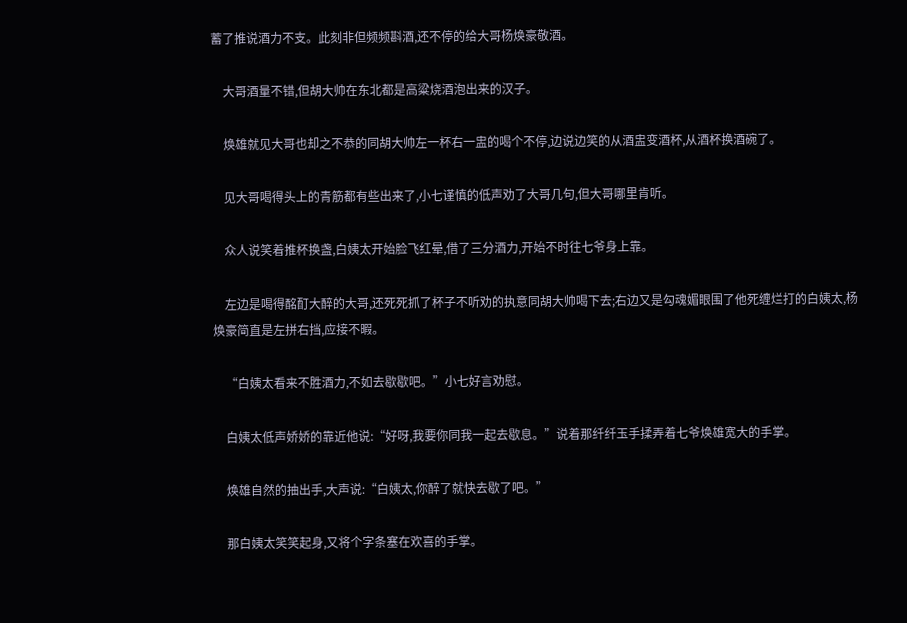蓄了推说酒力不支。此刻非但频频斟酒,还不停的给大哥杨焕豪敬酒。

    大哥酒量不错,但胡大帅在东北都是高粱烧酒泡出来的汉子。

    焕雄就见大哥也却之不恭的同胡大帅左一杯右一盅的喝个不停,边说边笑的从酒盅变酒杯,从酒杯换酒碗了。

    见大哥喝得头上的青筋都有些出来了,小七谨慎的低声劝了大哥几句,但大哥哪里肯听。

    众人说笑着推杯换盏,白姨太开始脸飞红晕,借了三分酒力,开始不时往七爷身上靠。

    左边是喝得酩酊大醉的大哥,还死死抓了杯子不听劝的执意同胡大帅喝下去;右边又是勾魂媚眼围了他死缠烂打的白姨太,杨焕豪简直是左拼右挡,应接不暇。

    “白姨太看来不胜酒力,不如去歇歇吧。”小七好言劝慰。

    白姨太低声娇娇的靠近他说:“好呀,我要你同我一起去歇息。”说着那纤纤玉手揉弄着七爷焕雄宽大的手掌。

    焕雄自然的抽出手,大声说:“白姨太,你醉了就快去歇了吧。”

    那白姨太笑笑起身,又将个字条塞在欢喜的手掌。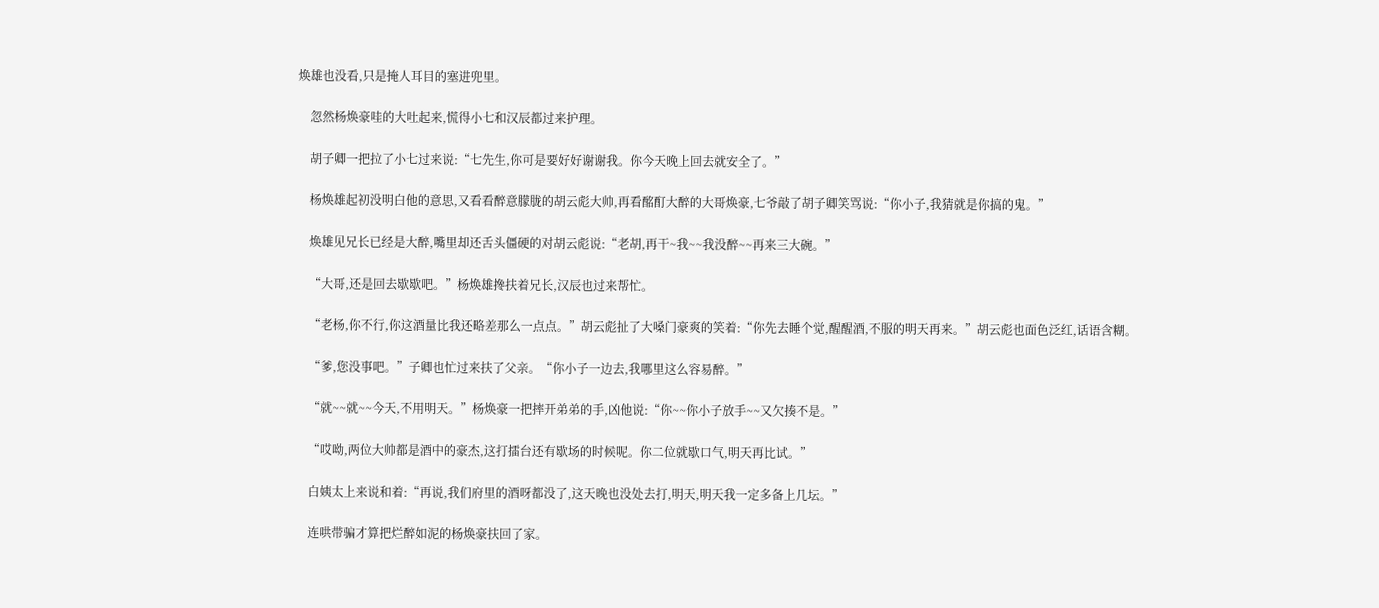焕雄也没看,只是掩人耳目的塞进兜里。

    忽然杨焕豪哇的大吐起来,慌得小七和汉辰都过来护理。

    胡子卿一把拉了小七过来说:“七先生,你可是要好好谢谢我。你今天晚上回去就安全了。”

    杨焕雄起初没明白他的意思,又看看醉意朦胧的胡云彪大帅,再看酩酊大醉的大哥焕豪,七爷敲了胡子卿笑骂说:“你小子,我猜就是你搞的鬼。”

    焕雄见兄长已经是大醉,嘴里却还舌头僵硬的对胡云彪说:“老胡,再干~我~~我没醉~~再来三大碗。”

    “大哥,还是回去歇歇吧。”杨焕雄搀扶着兄长,汉辰也过来帮忙。

    “老杨,你不行,你这酒量比我还略差那么一点点。”胡云彪扯了大嗓门豪爽的笑着:“你先去睡个觉,醒醒酒,不服的明天再来。”胡云彪也面色泛红,话语含糊。

    “爹,您没事吧。”子卿也忙过来扶了父亲。“你小子一边去,我哪里这么容易醉。”

    “就~~就~~今天,不用明天。”杨焕豪一把摔开弟弟的手,凶他说:“你~~你小子放手~~又欠揍不是。”

    “哎呦,两位大帅都是酒中的豪杰,这打擂台还有歇场的时候呢。你二位就歇口气,明天再比试。”

    白姨太上来说和着:“再说,我们府里的酒呀都没了,这天晚也没处去打,明天,明天我一定多备上几坛。”

    连哄带骗才算把烂醉如泥的杨焕豪扶回了家。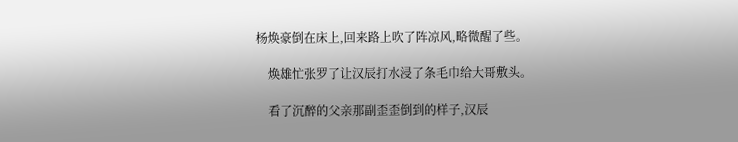杨焕豪倒在床上,回来路上吹了阵凉风,略微醒了些。

    焕雄忙张罗了让汉辰打水浸了条毛巾给大哥敷头。

    看了沉醉的父亲那副歪歪倒到的样子,汉辰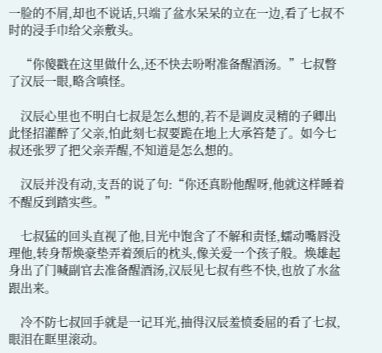一脸的不屑,却也不说话,只端了盆水呆呆的立在一边,看了七叔不时的浸手巾给父亲敷头。

    “你傻戳在这里做什么,还不快去吩咐准备醒酒汤。”七叔瞥了汉辰一眼,略含嗔怪。

    汉辰心里也不明白七叔是怎么想的,若不是调皮灵精的子卿出此怪招灌醉了父亲,怕此刻七叔要跪在地上大承笞楚了。如今七叔还张罗了把父亲弄醒,不知道是怎么想的。

    汉辰并没有动,支吾的说了句:“你还真盼他醒呀,他就这样睡着不醒反到踏实些。”

    七叔猛的回头直视了他,目光中饱含了不解和责怪,蠕动嘴唇没理他,转身帮焕豪垫弄着颈后的枕头,像关爱一个孩子般。焕雄起身出了门喊副官去准备醒酒汤,汉辰见七叔有些不快,也放了水盆跟出来。

    冷不防七叔回手就是一记耳光,抽得汉辰羞愤委屈的看了七叔,眼泪在眶里滚动。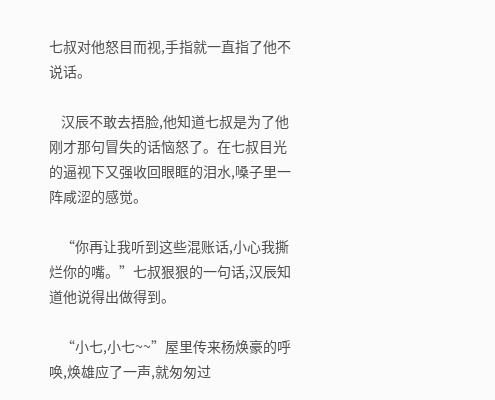七叔对他怒目而视,手指就一直指了他不说话。

    汉辰不敢去捂脸,他知道七叔是为了他刚才那句冒失的话恼怒了。在七叔目光的逼视下又强收回眼眶的泪水,嗓子里一阵咸涩的感觉。

    “你再让我听到这些混账话,小心我撕烂你的嘴。”七叔狠狠的一句话,汉辰知道他说得出做得到。

    “小七,小七~~”屋里传来杨焕豪的呼唤,焕雄应了一声,就匆匆过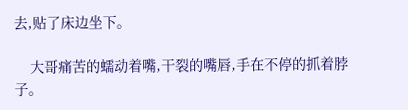去,贴了床边坐下。

    大哥痛苦的蠕动着嘴,干裂的嘴唇,手在不停的抓着脖子。